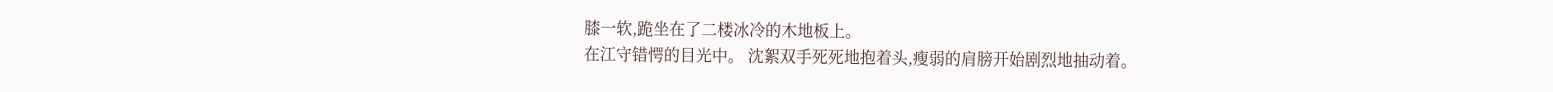膝一软,跪坐在了二楼冰冷的木地板上。
在江守错愕的目光中。 沈絮双手死死地抱着头,瘦弱的肩膀开始剧烈地抽动着。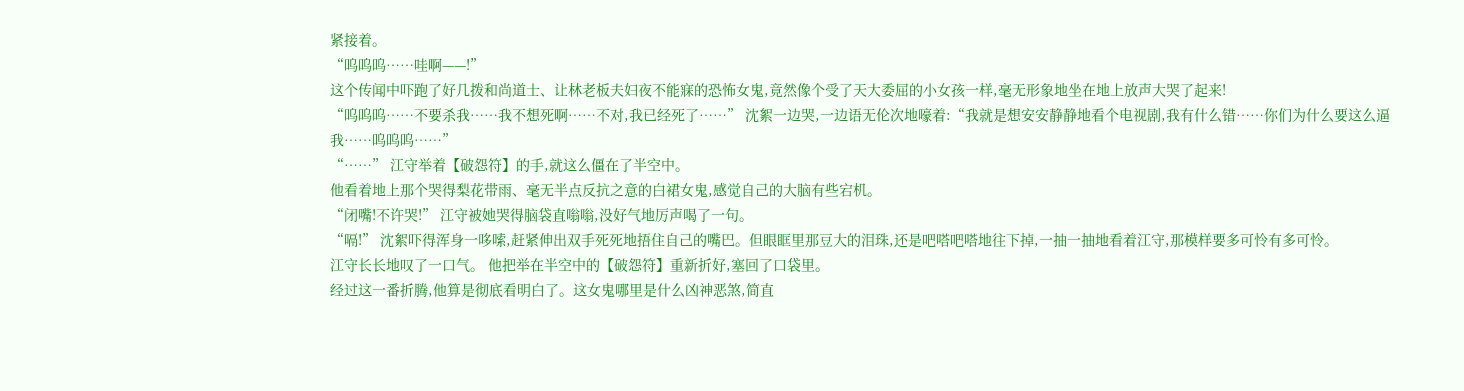紧接着。
“呜呜呜……哇啊——!”
这个传闻中吓跑了好几拨和尚道士、让林老板夫妇夜不能寐的恐怖女鬼,竟然像个受了天大委屈的小女孩一样,毫无形象地坐在地上放声大哭了起来!
“呜呜呜……不要杀我……我不想死啊……不对,我已经死了……” 沈絮一边哭,一边语无伦次地嚎着:“我就是想安安静静地看个电视剧,我有什么错……你们为什么要这么逼我……呜呜呜……”
“……” 江守举着【破怨符】的手,就这么僵在了半空中。
他看着地上那个哭得梨花带雨、毫无半点反抗之意的白裙女鬼,感觉自己的大脑有些宕机。
“闭嘴!不许哭!” 江守被她哭得脑袋直嗡嗡,没好气地厉声喝了一句。
“嗝!” 沈絮吓得浑身一哆嗦,赶紧伸出双手死死地捂住自己的嘴巴。但眼眶里那豆大的泪珠,还是吧嗒吧嗒地往下掉,一抽一抽地看着江守,那模样要多可怜有多可怜。
江守长长地叹了一口气。 他把举在半空中的【破怨符】重新折好,塞回了口袋里。
经过这一番折腾,他算是彻底看明白了。这女鬼哪里是什么凶神恶煞,简直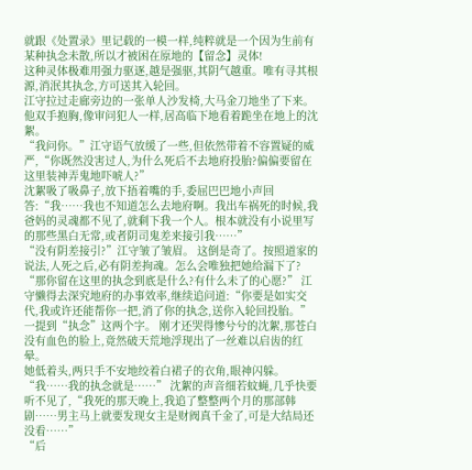就跟《处置录》里记载的一模一样,纯粹就是一个因为生前有某种执念未散,所以才被困在原地的【留念】灵体!
这种灵体极难用强力驱逐,越是强驱,其阴气越重。唯有寻其根源,消泯其执念,方可送其入轮回。
江守拉过走廊旁边的一张单人沙发椅,大马金刀地坐了下来。
他双手抱胸,像审问犯人一样,居高临下地看着跪坐在地上的沈絮。
“我问你。”江守语气放缓了一些,但依然带着不容置疑的威严,“你既然没害过人,为什么死后不去地府投胎?偏偏要留在这里装神弄鬼地吓唬人?”
沈絮吸了吸鼻子,放下捂着嘴的手,委屈巴巴地小声回答:“我……我也不知道怎么去地府啊。我出车祸死的时候,我爸妈的灵魂都不见了,就剩下我一个人。根本就没有小说里写的那些黑白无常,或者阴司鬼差来接引我……”
“没有阴差接引?”江守皱了皱眉。 这倒是奇了。按照道家的说法,人死之后,必有阴差拘魂。怎么会唯独把她给漏下了?
“那你留在这里的执念到底是什么?有什么未了的心愿?” 江守懒得去深究地府的办事效率,继续追问道:“你要是如实交代,我或许还能帮你一把,消了你的执念,送你入轮回投胎。”
一提到“执念”这两个字。 刚才还哭得惨兮兮的沈絮,那苍白没有血色的脸上,竟然破天荒地浮现出了一丝难以启齿的红晕。
她低着头,两只手不安地绞着白裙子的衣角,眼神闪躲。
“我……我的执念就是……” 沈絮的声音细若蚊蝇,几乎快要听不见了,“我死的那天晚上,我追了整整两个月的那部韩剧……男主马上就要发现女主是财阀真千金了,可是大结局还没看……”
“后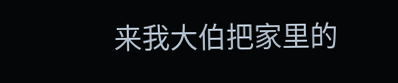来我大伯把家里的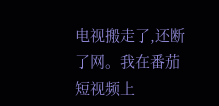电视搬走了,还断了网。我在番茄短视频上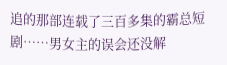追的那部连载了三百多集的霸总短剧……男女主的误会还没解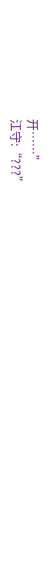开……”
江守:“???”